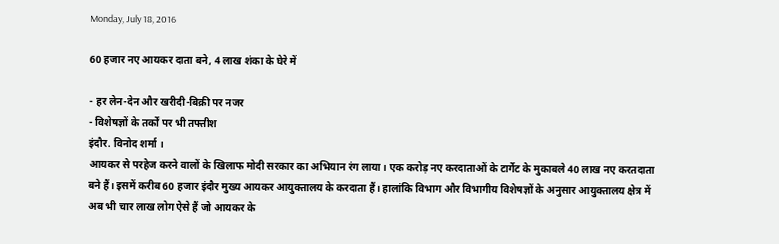Monday, July 18, 2016

60 हजार नए आयकर दाता बने, 4 लाख शंका के घेरे में

- हर लेन-देन और खरीदी-बिक्री पर नजर
- विशेषज्ञों के तर्कों पर भी तफ्तीश
इंदौर. विनोद शर्मा ।
आयकर से परहेज करने वालों के खिलाफ मोदी सरकार का अभियान रंग लाया। एक करोड़ नए करदाताओं के टार्गेट के मुकाबले 40 लाख नए करतदाता बने हैं। इसमें करीब 60 हजार इंदौर मुख्य आयकर आयुक्तालय के करदाता हैं। हालांकि विभाग और विभागीय विशेषज्ञों के अनुसार आयुक्तालय क्षेत्र में अब भी चार लाख लोग ऐसे हैं जो आयकर के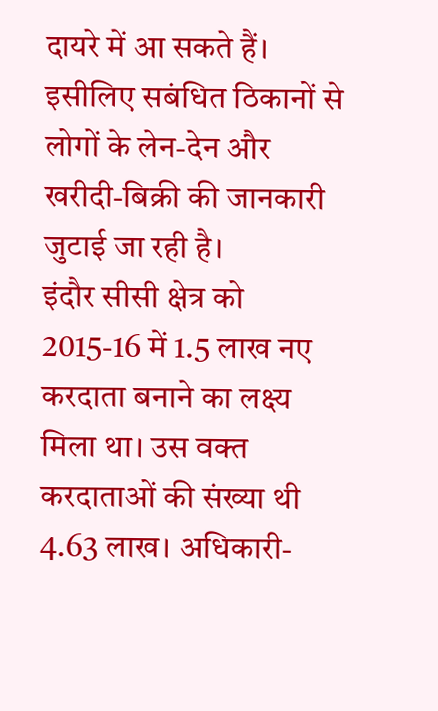दायरे में आ सकते हैं। इसीलिए सबंधित ठिकानों से लोगों के लेन-देन और खरीदी-बिक्री की जानकारी जुटाई जा रही है।
इंदौर सीसी क्षेत्र को 2015-16 में 1.5 लाख नए करदाता बनाने का लक्ष्य मिला था। उस वक्त करदाताओं की संख्या थी 4.63 लाख। अधिकारी-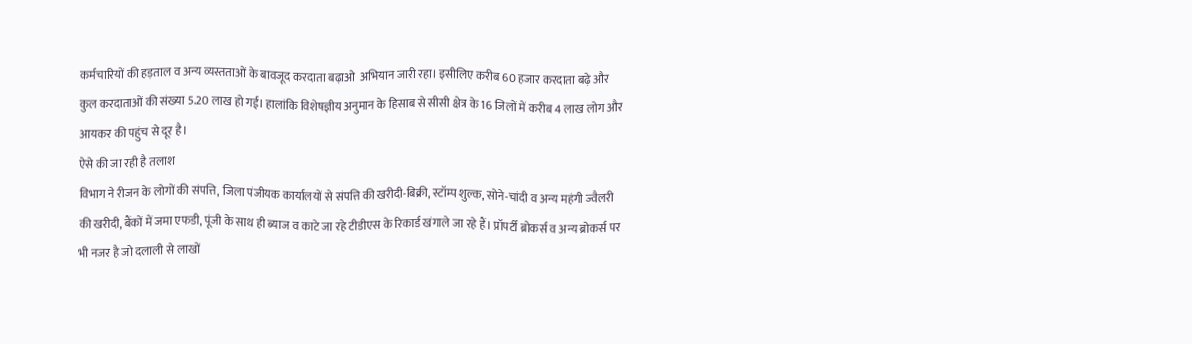कर्मचारियों की हड़ताल व अन्य व्यस्तताओं के बावजूद करदाता बढ़ाओ  अभियान जारी रहा। इसीलिए करीब 60 हजार करदाता बढ़े और कुल करदाताओं की संख्या 5.20 लाख हो गई। हालांकि विशेषज्ञीय अनुमान के हिसाब से सीसी क्षेत्र के 16 जिलों में करीब 4 लाख लोग और आयकर की पहुंच से दूर है।
ऐसे की जा रही है तलाश
विभाग ने रीजन के लोगों की संपत्ति, जिला पंजीयक कार्यालयों से संपत्ति की खरीदी-बिक्री, स्टॉम्प शुल्क, सोने-चांदी व अन्य महंगी ज्वैलरी की खरीदी, बैंकों में जमा एफडी, पूंजी के साथ ही ब्याज व काटे जा रहे टीडीएस के रिकार्ड खंगाले जा रहे हैं। प्रॉपर्टी ब्रोकर्स व अन्य ब्रोकर्स पर भी नजर है जो दलाली से लाखों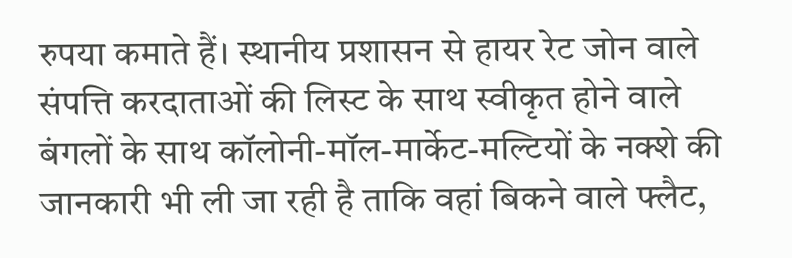रुपया कमाते हैं। स्थानीय प्रशासन से हायर रेट जोन वाले संपत्ति करदाताओं की लिस्ट के साथ स्वीकृत होने वाले बंगलों के साथ कॉलोनी-मॉल-मार्केट-मल्टियों के नक्शे की जानकारी भी ली जा रही है ताकि वहां बिकने वाले फ्लैट,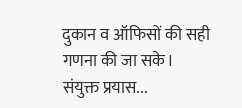दुकान व ऑफिसों की सही गणना की जा सके।
संयुक्त प्रयास...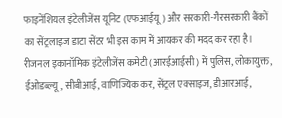फाइनेंशियल इंटेलीजेंस यूनिट (एफआईयू) और सरकारी-गैरसरकारी बैंकों का सेंट्रलाइज डाटा सेंटर भी इस काम में आयकर की मदद कर रहा है। रीजनल इकानॉमिक इंटेलीजेंस कमेटी (आरईआईसी) में पुलिस, लोकायुक्त, ईओडब्ल्यू, सीबीआई, वाणिज्यिक कर, सेंट्रल एक्साइज, डीआरआई,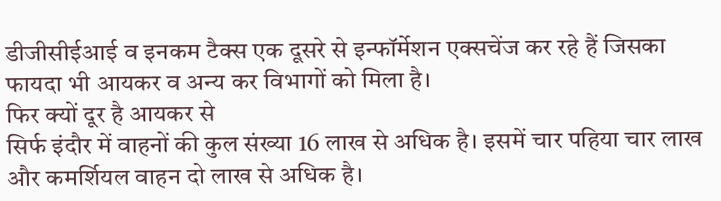डीजीसीईआई व इनकम टैक्स एक दूसरे से इन्फॉर्मेशन एक्सचेंज कर रहे हैं जिसका फायदा भी आयकर व अन्य कर विभागों को मिला है।
फिर क्यों दूर है आयकर से
सिर्फ इंदौर में वाहनों की कुल संख्या 16 लाख से अधिक है। इसमें चार पहिया चार लाख और कमर्शियल वाहन दो लाख से अधिक है।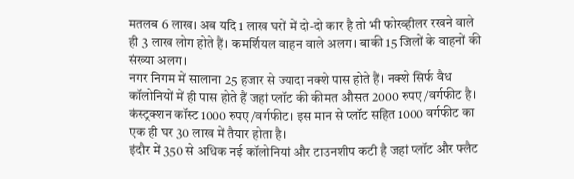मतलब 6 लाख। अब यदि 1 लाख घरों में दो-दो कार है तो भी फोरव्हीलर रखने वाले ही 3 लाख लोग होते हैं। कमर्शियल वाहन वाले अलग। बाकी 15 जिलों के वाहनों की संख्या अलग।
नगर निगम में सालाना 25 हजार से ज्यादा नक्शे पास होते हैं। नक्शे सिर्फ वैध कॉलोनियों में ही पास होते हैं जहां प्लॉट की कीमत औसत 2000 रुपए/वर्गफीट है। कंस्ट्रक्शन कॉस्ट 1000 रुपए/वर्गफीट। इस मान से प्लॉट सहित 1000 वर्गफीट का एक ही घर 30 लाख में तैयार होता है।
इंदौर में 350 से अधिक नई कॉलोनियां और टाउनशीप कटी है जहां प्लॉट और फ्लैट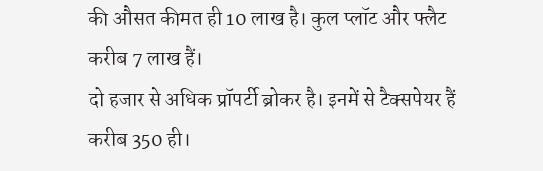की औसत कीमत ही 10 लाख है। कुल प्लॉट और फ्लैट करीब 7 लाख हैं।
दो हजार से अधिक प्रॉपर्टी ब्रोकर है। इनमें से टैक्सपेयर हैं करीब 350 ही।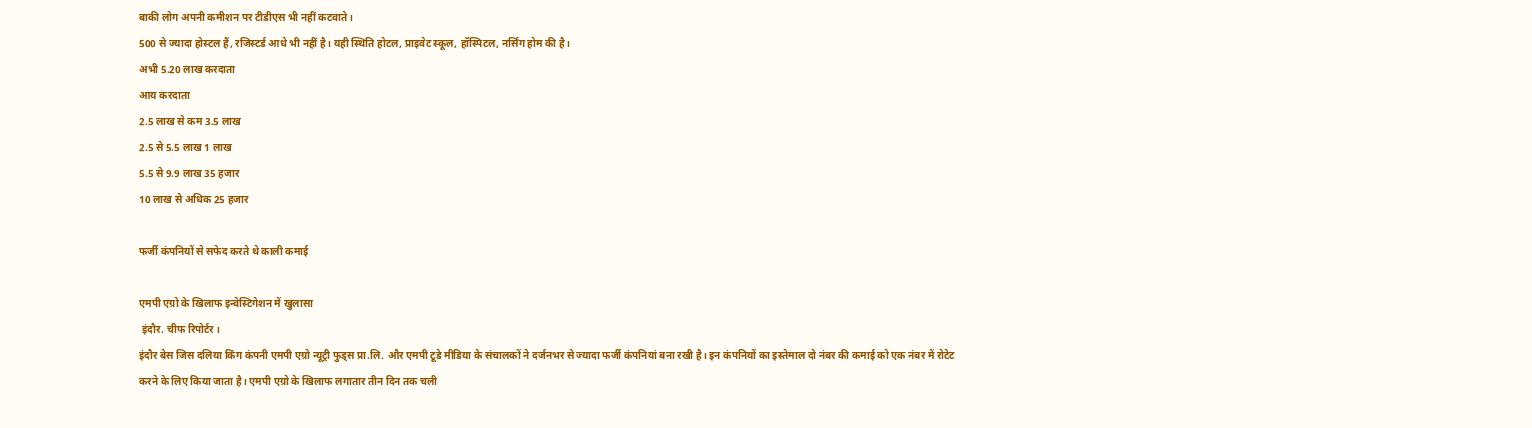बाकी लोग अपनी कमीशन पर टीडीएस भी नहीं कटवाते।
500 से ज्यादा होस्टल हैं, रजिस्टर्ड आधे भी नहीं है। यही स्थिति होटल, प्राइवेट स्कूल, हॉस्पिटल, नर्सिंग होम की है।
अभी 5.20 लाख करदाता
आय करदाता
2.5 लाख से कम 3.5 लाख
2.5 से 5.5 लाख 1 लाख
5.5 से 9.9 लाख 35 हजार
10 लाख से अधिक 25 हजार

फर्जी कंपनियों से सफेद करते थे काली कमाई

एमपी एग्रो के खिलाफ इन्वेस्टिगेशन में खुलासा
 इंदौर. चीफ रिपोर्टर ।
इंदौर बेस जिस दलिया किंग कंपनी एमपी एग्रो न्यूट्री फुड्स प्रा.लि. और एमपी टूडे मीडिया के संचालकों ने दर्जनभर से ज्यादा फर्जी कंपनियां बना रखी है। इन कंपनियों का इस्तेमाल दो नंबर की कमाई को एक नंबर में रोटेट करने के लिए किया जाता है। एमपी एग्रो के खिलाफ लगातार तीन दिन तक चली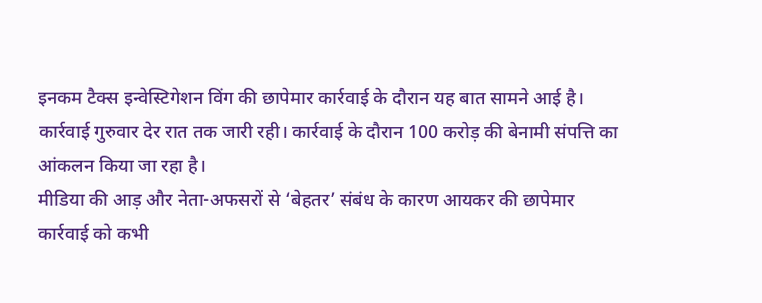इनकम टैक्स इन्वेस्टिगेशन विंग की छापेमार कार्रवाई के दौरान यह बात सामने आई है। कार्रवाई गुरुवार देर रात तक जारी रही। कार्रवाई के दौरान 100 करोड़ की बेनामी संपत्ति का आंकलन किया जा रहा है।
मीडिया की आड़ और नेता-अफसरों से ‘बेहतर’ संबंध के कारण आयकर की छापेमार कार्रवाई को कभी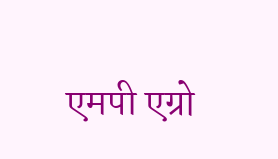एमपी एग्रो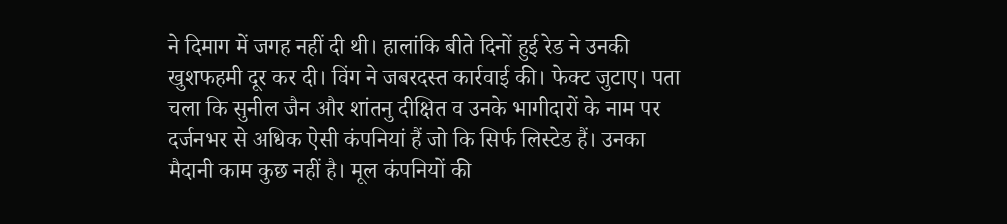ने दिमाग में जगह नहीं दी थी। हालांकि बीते दिनों हुई रेड ने उनकी खुशफहमी दूर कर दी। विंग ने जबरदस्त कार्रवाई की। फेक्ट जुटाए। पता चला कि सुनील जैन और शांतनु दीक्षित व उनके भागीदारों के नाम पर दर्जनभर से अधिक ऐसी कंपनियां हैं जो कि सिर्फ लिस्टेड हैं। उनका मैदानी काम कुछ नहीं है। मूल कंपनियों की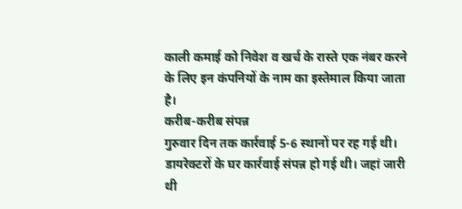काली कमाई को निवेश व खर्च के रास्ते एक नंबर करने  के लिए इन कंपनियों के नाम का इस्तेमाल किया जाता है।
करीब-करीब संपन्न
गुरुवार दिन तक कार्रवाई 5-6 स्थानों पर रह गई थी। डायरेक्टरों के घर कार्रवाई संपन्न हो गई थी। जहां जारी थी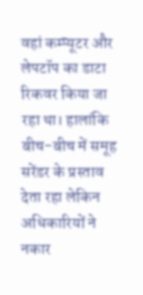वहां कम्प्यूटर और लेपटॉप का डाटा रिकवर किया जा रहा था। हालांकि बीच-बीच में समूह सरेंडर के प्रस्ताव देता रहा लेकिन अधिकारियों ने नकार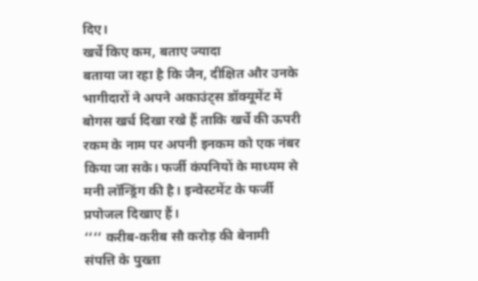दिए।
खर्चे किए कम, बताए ज्यादा
बताया जा रहा है कि जैन, दीक्षित और उनके भागीदारों ने अपने अकाउंट्स डॉक्यूमेंट में बोगस खर्च दिखा रखे हैं ताकि खर्चे की ऊपरी रकम के नाम पर अपनी इनकम को एक नंबर किया जा सके। फर्जी कंपनियों के माध्यम से मनी लॉन्ड्रिंग की है। इन्वेस्टमेंट के फर्जी प्रपोजल दिखाए हैं।
‘‘‘‘ करीब-करीब सौ करोड़ की बेनामी संपत्ति के पुख्ता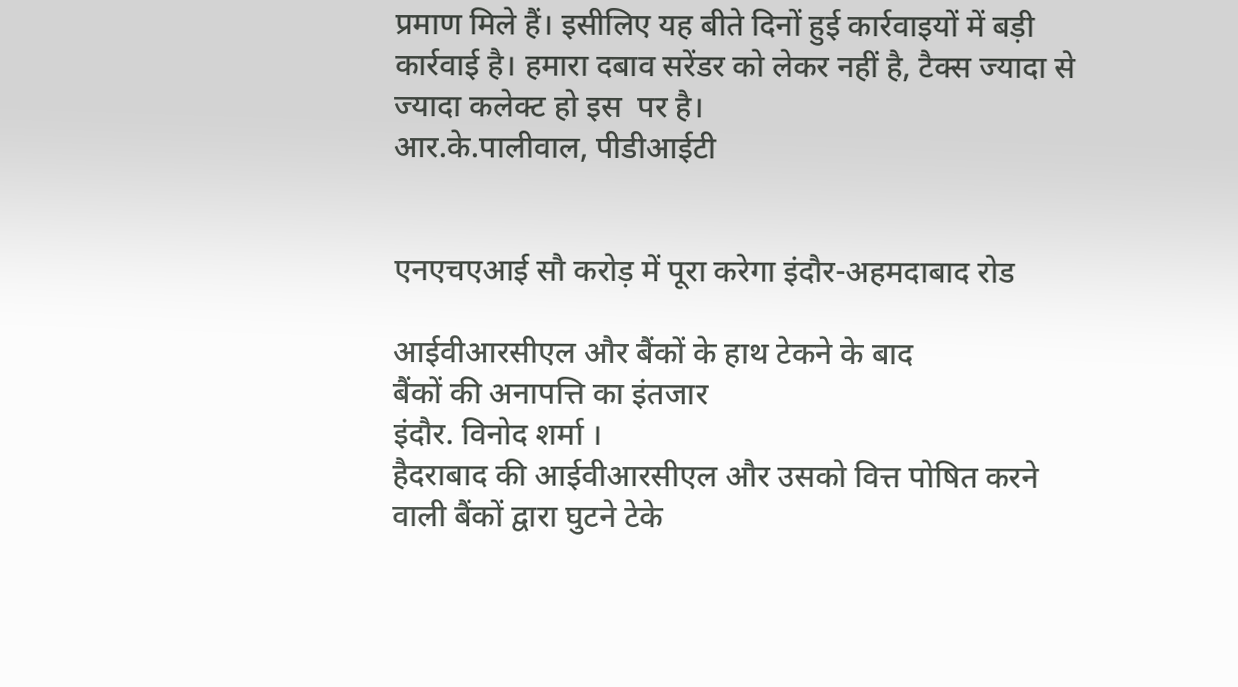प्रमाण मिले हैं। इसीलिए यह बीते दिनों हुई कार्रवाइयों में बड़ी कार्रवाई है। हमारा दबाव सरेंडर को लेकर नहीं है, टैक्स ज्यादा से ज्यादा कलेक्ट हो इस  पर है।
आर.के.पालीवाल, पीडीआईटी


एनएचएआई सौ करोड़ में पूरा करेगा इंदौर-अहमदाबाद रोड

आईवीआरसीएल और बैंकों के हाथ टेकने के बाद
बैंकों की अनापत्ति का इंतजार
इंदौर. विनोद शर्मा ।
हैदराबाद की आईवीआरसीएल और उसको वित्त पोषित करने वाली बैंकों द्वारा घुटने टेके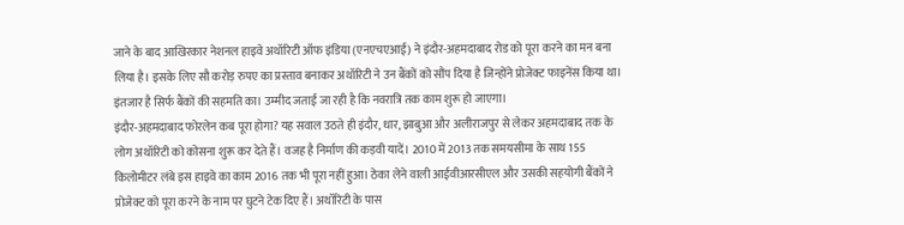जाने के बाद आखिरकार नेशनल हाइवे अथॉरिटी ऑफ इंडिया (एनएचएआई) ने इंदौर-अहमदाबाद रोड को पूरा करने का मन बना लिया है। इसके लिए सौ करोड़ रुपए का प्रस्ताव बनाकर अथॉरिटी ने उन बैंकों को सौंप दिया है जिन्होंने प्रोजेक्ट फाइनेंस किया था। इंतजार है सिर्फ बैंकों की सहमति का। उम्मीद जताई जा रही है कि नवरात्रि तक काम शुरू हो जाएगा।
इंदौर-अहमदाबाद फोरलेन कब पूरा होगा? यह सवाल उठते ही इंदौर, धार, झाबुआ और अलीराजपुर से लेकर अहमदाबाद तक के लोग अथॉरिटी को कोसना शुरू कर देते हैं। वजह है निर्माण की कड़वी यादें। 2010 में 2013 तक समयसीमा के साथ 155 किलोमीटर लंबे इस हाइवे का काम 2016 तक भी पूरा नहीं हुआ। ठेका लेने वाली आईवीआरसीएल और उसकी सहयोगी बैंकों ने प्रोजेक्ट को पूरा करने के नाम पर घुटने टेक दिए हैं। अथॉरिटी के पास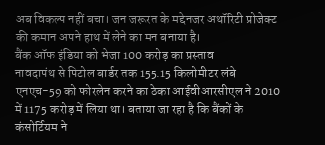अब विकल्प नहीं बचा। जन जरूरत के मद्देनजर अथॉरिटी प्रोजेक्ट  की कमान अपने हाथ में लेने का मन बनाया है।
बैंक ऑफ इंडिया को भेजा 100 करोड़ का प्रस्ताव
नावदापंथ से पिटोल बार्डर तक 155.15 किलोमीटर लंबे एनएच-59 को फोरलेन करने का ठेका आईवीआरसीएल ने 2010 में 1175 करोड़ में लिया था। बताया जा रहा है कि बैंकों के कंसोर्टियम ने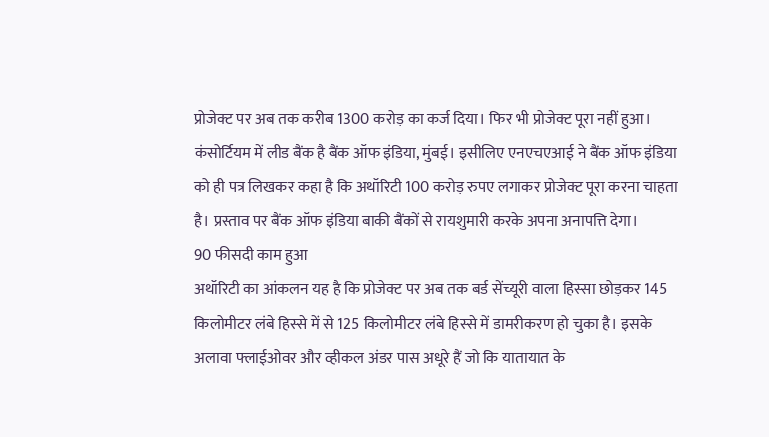प्रोजेक्ट पर अब तक करीब 1300 करोड़ का कर्ज दिया। फिर भी प्रोजेक्ट पूरा नहीं हुआ। कंसोर्टियम में लीड बैंक है बैंक ऑफ इंडिया, मुंबई। इसीलिए एनएचएआई ने बैंक ऑफ इंडिया को ही पत्र लिखकर कहा है कि अथॉरिटी 100 करोड़ रुपए लगाकर प्रोजेक्ट पूरा करना चाहता है। प्रस्ताव पर बैंक ऑफ इंडिया बाकी बैंकों से रायशुमारी करके अपना अनापत्ति देगा।
90 फीसदी काम हुआ
अथॉरिटी का आंकलन यह है कि प्रोजेक्ट पर अब तक बर्ड सेंच्यूरी वाला हिस्सा छोड़कर 145 किलोमीटर लंबे हिस्से में से 125 किलोमीटर लंबे हिस्से में डामरीकरण हो चुका है। इसके अलावा फ्लाईओवर और व्हीकल अंडर पास अधूरे हैं जो कि यातायात के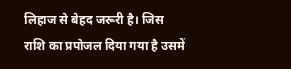लिहाज से बेहद जरूरी है। जिस राशि का प्रपोजल दिया गया है उसमें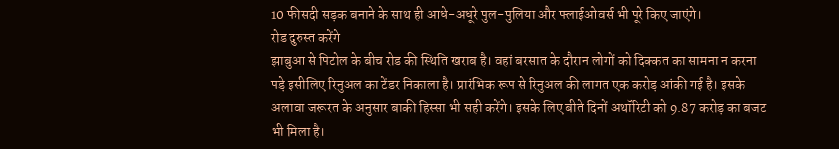10 फीसदी सड़क बनाने के साथ ही आधे-अधूरे पुल-पुलिया और फ्लाईओवर्स भी पूरे किए जाएंगे।
रोड दुरुस्त करेंगे
झाबुआ से पिटोल के बीच रोड की स्थिति खराब है। वहां बरसात के दौरान लोगों को दिक्कत का सामना न करना पड़े इसीलिए रिनुअल का टेंडर निकाला है। प्रारंभिक रूप से रिनुअल की लागत एक करोड़ आंकी गई है। इसके अलावा जरूरत के अनुसार बाकी हिस्सा भी सही करेंगे। इसके लिए बीते दिनों अथॉरिटी को 9.87 करोड़ का बजट  भी मिला है।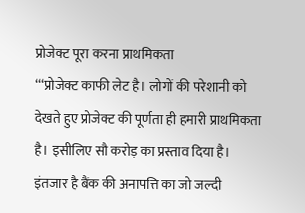प्रोजेक्ट पूरा करना प्राथमिकता
‘‘‘प्रोजेक्ट काफी लेट है। लोगों की परेशानी को देखते हुए प्रोजेक्ट की पूर्णता ही हमारी प्राथमिकता है। इसीलिए सौ करोड़ का प्रस्ताव दिया है। इंतजार है बैंक की अनापत्ति का जो जल्दी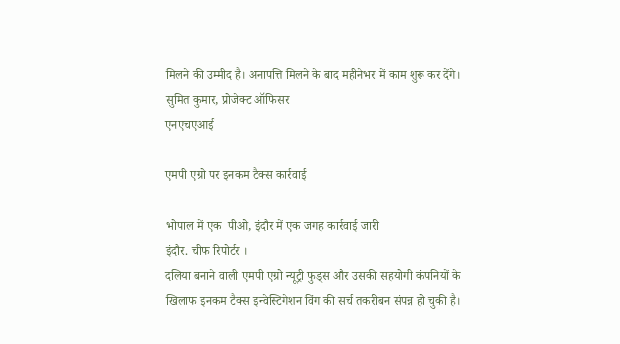मिलने की उम्मीद है। अनापत्ति मिलने के बाद महीनेभर में काम शुरू कर देंगे।
सुमित कुमार, प्रोजेक्ट ऑफिसर
एनएचएआई

एमपी एग्रो पर इनकम टैक्स कार्रवाई

भोपाल में एक  पीओ, इंदौर में एक जगह कार्रवाई जारी
इंदौर. चीफ रिपोर्टर ।
दलिया बनाने वाली एमपी एग्रो न्यूट्री फुड्स और उसकी सहयोगी कंपनियों के खिलाफ इनकम टैक्स इन्वेस्टिगेशन विंग की सर्च तकरीबन संपन्न हो चुकी है।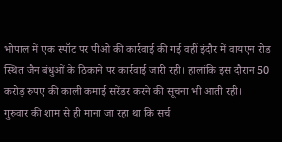भोपाल में एक स्पॉट पर पीओ की कार्रवाई की गई वहीं इंदौर में वायएन रोड स्थित जैन बंधुओं के ठिकाने पर कार्रवाई जारी रही। हालांकि इस दौरान 50 करोड़ रुपए की काली कमाई सरेंडर करने की सूचना भी आती रही।
गुरुवार की शाम से ही माना जा रहा था कि सर्च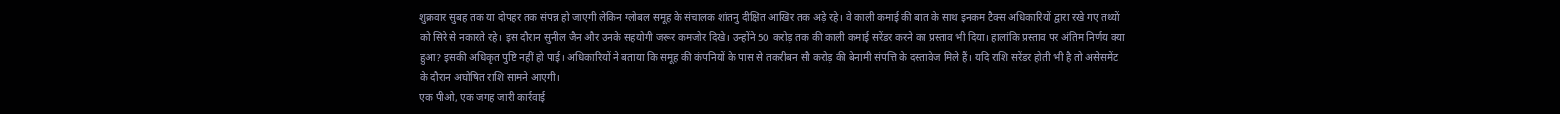शुक्रवार सुबह तक या दोपहर तक संपन्न हो जाएगी लेकिन ग्लोबल समूह के संचालक शांतनु दीक्षित आखिर तक अड़े रहे। वे काली कमाई की बात के साथ इनकम टैक्स अधिकारियों द्वारा रखे गए तथ्यों को सिरे से नकारते रहे। इस दौरान सुनील जैन और उनके सहयोगी जरूर कमजोर दिखे। उन्होंने 50 करोड़ तक की काली कमाई सरेंडर करने का प्रस्ताव भी दिया। हालांकि प्रस्ताव पर अंतिम निर्णय क्या हुआ? इसकी अधिकृत पुष्टि नहीं हो पाई। अधिकारियों ने बताया कि समूह की कंपनियों के पास से तकरीबन सौ करोड़ की बेनामी संपत्ति के दस्तावेज मिले हैं। यदि राशि सरेंडर होती भी है तो असेसमेंट के दौरान अघोषित राशि सामने आएगी।
एक पीओ, एक जगह जारी कार्रवाई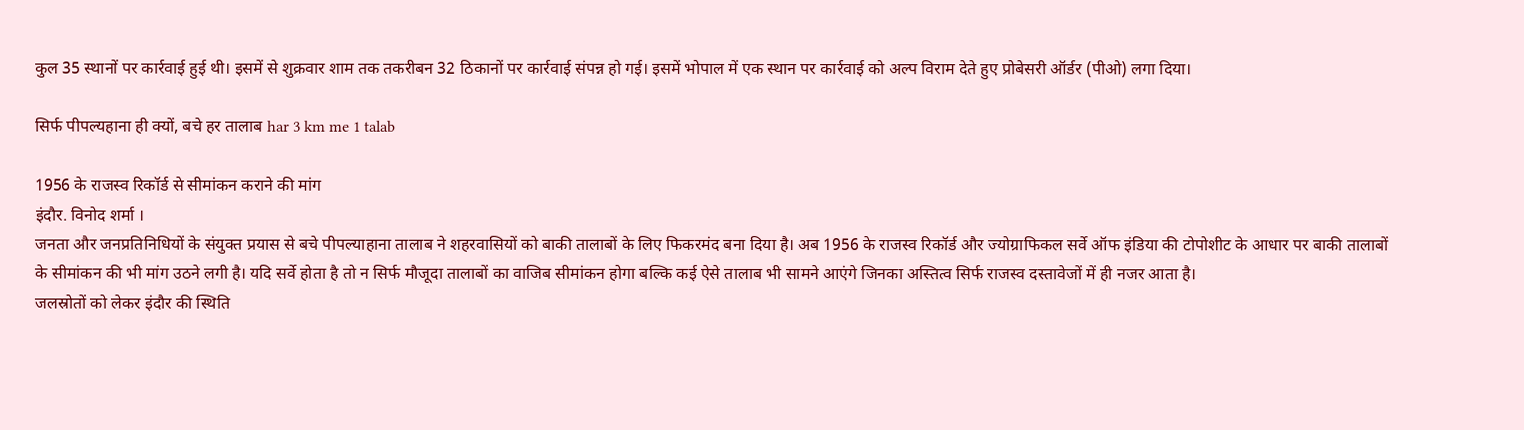कुल 35 स्थानों पर कार्रवाई हुई थी। इसमें से शुक्रवार शाम तक तकरीबन 32 ठिकानों पर कार्रवाई संपन्न हो गई। इसमें भोपाल में एक स्थान पर कार्रवाई को अल्प विराम देते हुए प्रोबेसरी ऑर्डर (पीओ) लगा दिया।

सिर्फ पीपल्यहाना ही क्यों, बचे हर तालाब har 3 km me 1 talab

1956 के राजस्व रिकॉर्ड से सीमांकन कराने की मांग
इंदौर. विनोद शर्मा ।
जनता और जनप्रतिनिधियों के संयुक्त प्रयास से बचे पीपल्याहाना तालाब ने शहरवासियों को बाकी तालाबों के लिए फिकरमंद बना दिया है। अब 1956 के राजस्व रिकॉर्ड और ज्योग्राफिकल सर्वे ऑफ इंडिया की टोपोशीट के आधार पर बाकी तालाबों के सीमांकन की भी मांग उठने लगी है। यदि सर्वे होता है तो न सिर्फ मौजूदा तालाबों का वाजिब सीमांकन होगा बल्कि कई ऐसे तालाब भी सामने आएंगे जिनका अस्तित्व सिर्फ राजस्व दस्तावेजों में ही नजर आता है।
जलस्रोतों को लेकर इंदौर की स्थिति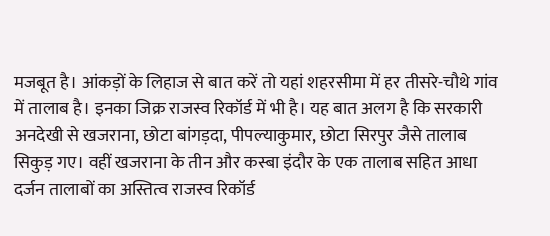मजबूत है। आंकड़ों के लिहाज से बात करें तो यहां शहरसीमा में हर तीसरे-चौथे गांव में तालाब है। इनका जिक्र राजस्व रिकॉर्ड में भी है। यह बात अलग है कि सरकारी अनदेखी से खजराना, छोटा बांगड़दा, पीपल्याकुमार, छोटा सिरपुर जैसे तालाब सिकुड़ गए। वहीं खजराना के तीन और कस्बा इंदौर के एक तालाब सहित आधा दर्जन तालाबों का अस्तित्व राजस्व रिकॉर्ड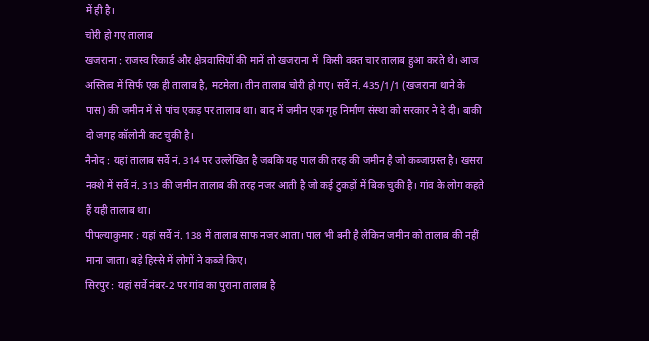में ही है।
चोरी हो गए तालाब
खजराना : राजस्व रिकार्ड और क्षेत्रवासियों की मानें तो खजराना में  किसी वक्त चार तालाब हुआ करते थे। आज अस्तित्व में सिर्फ एक ही तालाब है, मटमेला। तीन तालाब चोरी हो गए। सर्वे नं. 435/1/1 (खजराना थाने के पास) की जमीन में से पांच एकड़ पर तालाब था। बाद में जमीन एक गृह निर्माण संस्था को सरकार ने दे दी। बाकी दो जगह कॉलोनी कट चुकी है।
नैनोद : यहां तालाब सर्वे नं. 314 पर उल्लेखित है जबकि यह पाल की तरह की जमीन है जो कब्जाग्रस्त है। खसरा नक्शे में सर्वे नं. 313 की जमीन तालाब की तरह नजर आती है जो कई टुकड़ों में बिक चुकी है। गांव के लोग कहते हैं यही तालाब था।
पीपल्याकुमार : यहां सर्वे नं. 138 में तालाब साफ नजर आता। पाल भी बनी है लेकिन जमीन को तालाब की नहीं माना जाता। बड़े हिस्से में लोगों ने कब्जे किए।
सिरपुर : यहां सर्वे नंबर-2 पर गांव का पुराना तालाब है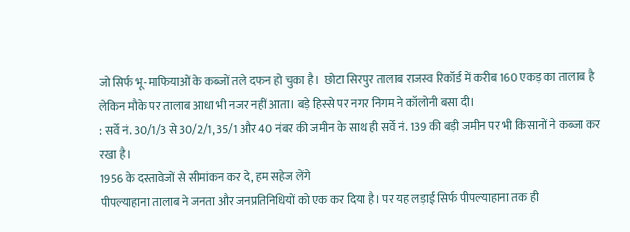जो सिर्फ भू-माफियाओं के कब्जों तले दफन हो चुका है।  छोटा सिरपुर तालाब राजस्व रिकॉर्ड में करीब 160 एकड़ का तालाब है लेकिन मौके पर तालाब आधा भी नजर नहीं आता। बड़े हिस्से पर नगर निगम ने कॉलोनी बसा दी।
: सर्वे नं. 30/1/3 से 30/2/1, 35/1 और 40 नंबर की जमीन के साथ ही सर्वे नं. 139 की बड़ी जमीन पर भी किसानों ने कब्जा कर रखा है।
1956 के दस्तावेजों से सीमांकन कर दे, हम सहेज लेंगे
पीपल्याहाना तालाब ने जनता और जनप्रतिनिधियों को एक कर दिया है। पर यह लड़ाई सिर्फ पीपल्याहाना तक ही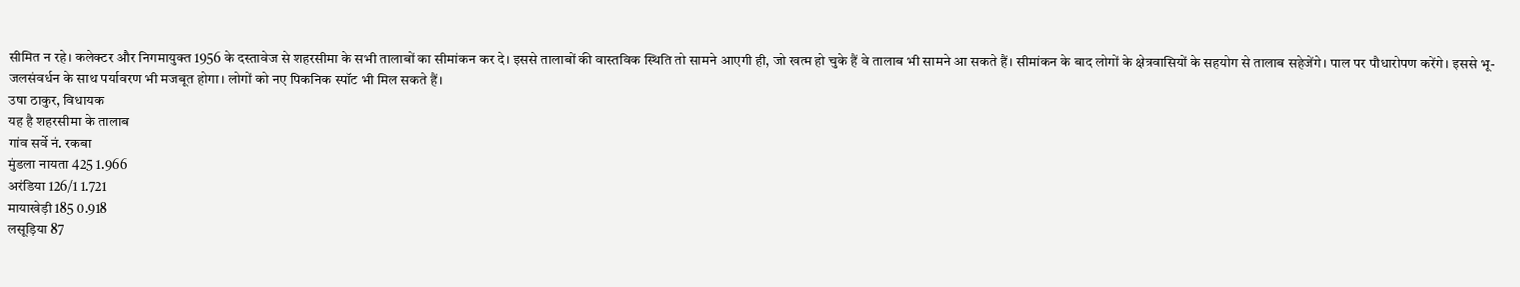सीमित न रहे। कलेक्टर और निगमायुक्त 1956 के दस्तावेज से शहरसीमा के सभी तालाबों का सीमांकन कर दे। इससे तालाबों की वास्तविक स्थिति तो सामने आएगी ही, जो खत्म हो चुके हैं वे तालाब भी सामने आ सकते हैं। सीमांकन के बाद लोगों के क्षेत्रवासियों के सहयोग से तालाब सहेजेंगे। पाल पर पौधारोपण करेंगे। इससे भू-जलसंवर्धन के साथ पर्यावरण भी मजबूत होगा। लोगों को नए पिकनिक स्पॉट भी मिल सकते हैं।
उषा ठाकुर, विधायक
यह है शहरसीमा के तालाब
गांव सर्वे नं. रकबा
मुंडला नायता 425 1.966
अरंडिया 126/1 1.721
मायाखेड़ी 185 0.918
लसूड़िया 87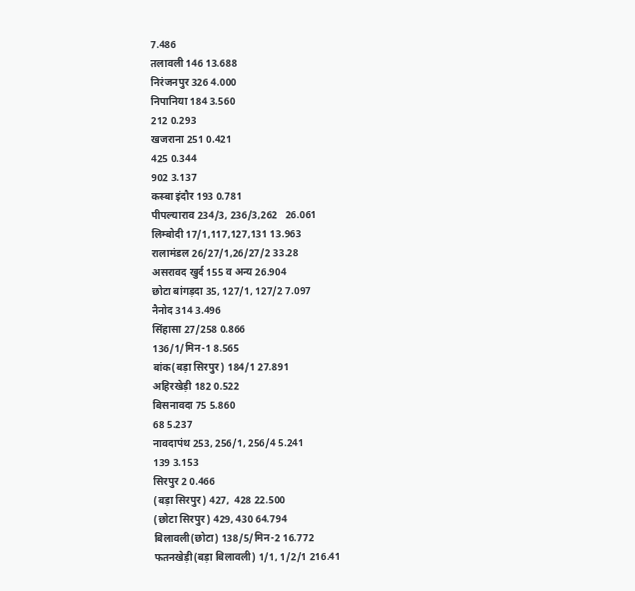7.486
तलावली 146 13.688
निरंजनपुर 326 4.000
निपानिया 184 3.560
212 0.293
खजराना 251 0.421
425 0.344
902 3.137
कस्बा इंदौर 193 0.781
पीपल्याराव 234/3, 236/3,262   26.061
लिम्बोदी 17/1,117,127,131 13.963
रालामंडल 26/27/1,26/27/2 33.28
असरावद खुर्द 155 व अन्य 26.904
छोटा बांगड़दा 35, 127/1, 127/2 7.097
नैनोद 314 3.496
सिंहासा 27/258 0.866
136/1/मिन-1 8.565
बांक(बड़ा सिरपुर) 184/1 27.891
अहिरखेड़ी 182 0.522
बिसनावदा 75 5.860
68 5.237
नावदापंथ 253, 256/1, 256/4 5.241
139 3.153
सिरपुर 2 0.466
(बड़ा सिरपुर) 427,  428 22.500
(छोटा सिरपुर) 429, 430 64.794
बिलावली(छोटा) 138/5/मिन-2 16.772
फतनखेड़ी(बड़ा बिलावली) 1/1, 1/2/1 216.41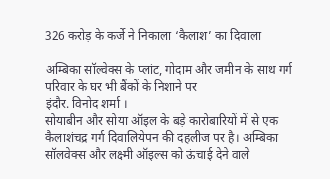326 करोड़ के कर्जे ने निकाला ‘कैलाश’ का दिवाला

अम्बिका सॉल्वेक्स के प्लांट, गोदाम और जमीन के साथ गर्ग परिवार के घर भी बैंकों के निशाने पर
इंदौर. विनोद शर्मा ।
सोयाबीन और सोया ऑइल के बड़े कारोबारियों में से एक कैलाशंचद्र गर्ग दिवालियेपन की दहलीज पर है। अम्बिका सॉलवेक्स और लक्ष्मी ऑइल्स को ऊंचाई देने वाले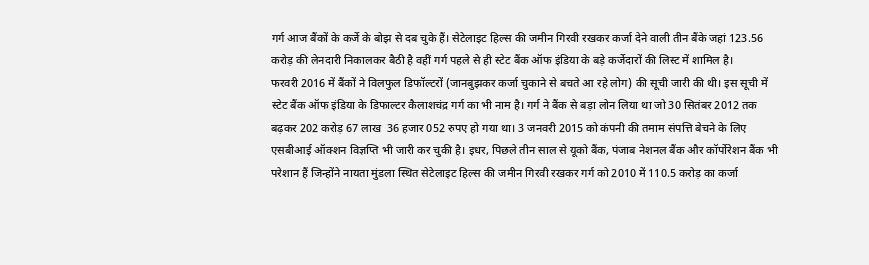गर्ग आज बैंकों के कर्जे के बोझ से दब चुके हैं। सेटेलाइट हिल्स की जमीन गिरवी रखकर कर्जा देने वाली तीन बैंके जहां 123.56 करोड़ की लेनदारी निकालकर बैठी है वहीं गर्ग पहले से ही स्टेट बैंक ऑफ इंडिया के बड़े कर्जेदारों की लिस्ट में शामिल है।
फरवरी 2016 में बैंकों ने विलफुल डिफॉल्टरों (जानबुझकर कर्जा चुकाने से बचते आ रहे लोग) की सूची जारी की थी। इस सूची में स्टेट बैंक ऑफ इंडिया के डिफाल्टर कैलाशचंद्र गर्ग का भी नाम है। गर्ग ने बैंक से बड़ा लोन लिया था जो 30 सितंबर 2012 तक बढ़कर 202 करोड़ 67 लाख  36 हजार 052 रुपए हो गया था। 3 जनवरी 2015 को कंपनी की तमाम संपत्ति बेचने के लिए एसबीआई ऑक्शन विज्ञप्ति भी जारी कर चुकी है। इधर, पिछले तीन साल से यूको बैंक, पंजाब नेशनल बैंक और कॉर्पोरेशन बैंक भी परेशान हैं जिन्होंने नायता मुंडला स्थित सेटेलाइट हिल्स की जमीन गिरवी रखकर गर्ग को 2010 में 110.5 करोड़ का कर्जा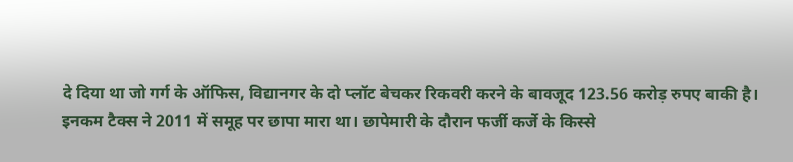दे दिया था जो गर्ग के ऑफिस, विद्यानगर के दो प्लॉट बेचकर रिकवरी करने के बावजूद 123.56 करोड़ रुपए बाकी है।
इनकम टैक्स ने 2011 में समूह पर छापा मारा था। छापेमारी के दौरान फर्जी कर्जे के किस्से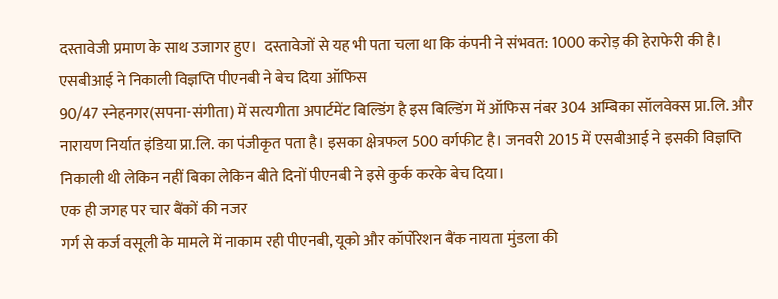दस्तावेजी प्रमाण के साथ उजागर हुए।  दस्तावेजों से यह भी पता चला था कि कंपनी ने संभवत: 1000 करोड़ की हेराफेरी की है।
एसबीआई ने निकाली विज्ञप्ति पीएनबी ने बेच दिया ऑफिस
90/47 स्नेहनगर(सपना-संगीता) में सत्यगीता अपार्टमेंट बिल्डिंग है इस बिल्डिंग में ऑफिस नंबर 304 अम्बिका सॉलवेक्स प्रा.लि. और नारायण निर्यात इंडिया प्रा.लि. का पंजीकृत पता है। इसका क्षेत्रफल 500 वर्गफीट है। जनवरी 2015 में एसबीआई ने इसकी विज्ञप्ति निकाली थी लेकिन नहीं बिका लेकिन बीते दिनों पीएनबी ने इसे कुर्क करके बेच दिया।
एक ही जगह पर चार बैंकों की नजर
गर्ग से कर्ज वसूली के मामले में नाकाम रही पीएनबी, यूको और कॉर्पोरेशन बैंक नायता मुंडला की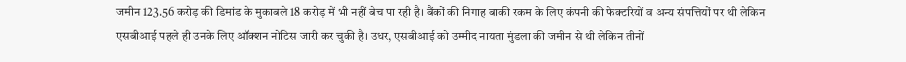जमीन 123.56 करोड़ की डिमांड के मुकाबले 18 करोड़ में भी नहीं बेच पा रही है। बैंकों की निगाह बाकी रकम के लिए कंपनी की फेक्टरियों व अन्य संपत्तियों पर थी लेकिन एसबीआई पहले ही उनके लिए ऑक्शन नोटिस जारी कर चुकी है। उधर, एसबीआई को उम्मीद नायता मुंडला की जमीन से थी लेकिन तीनों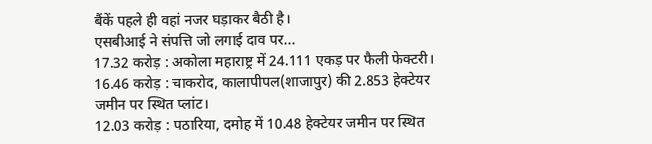बैंकें पहले ही वहां नजर घड़ाकर बैठी है।
एसबीआई ने संपत्ति जो लगाई दाव पर...
17.32 करोड़ : अकोला महाराष्ट्र में 24.111 एकड़ पर फैली फेक्टरी।
16.46 करोड़ : चाकरोद, कालापीपल(शाजापुर) की 2.853 हेक्टेयर जमीन पर स्थित प्लांट।
12.03 करोड़ : पठारिया, दमोह में 10.48 हेक्टेयर जमीन पर स्थित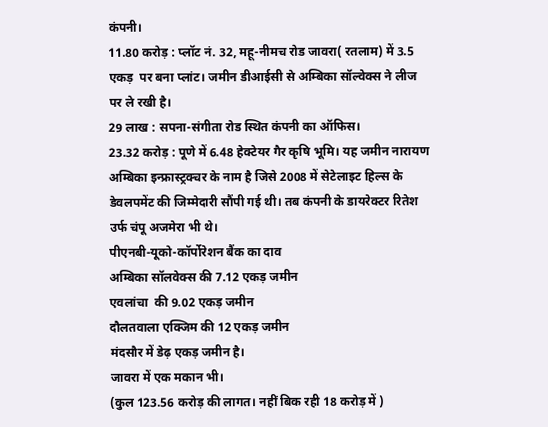कंपनी।
11.80 करोड़ : प्लॉट नं. 32, महू-नीमच रोड जावरा( रतलाम) में 3.5 एकड़  पर बना प्लांट। जमीन डीआईसी से अम्बिका सॉल्वेक्स ने लीज पर ले रखी है।
29 लाख : सपना-संगीता रोड स्थित कंपनी का ऑफिस।
23.32 करोड़ : पूणे में 6.48 हेक्टेयर गैर कृषि भूमि। यह जमीन नारायण अम्बिका इन्फ्रास्ट्रक्चर के नाम है जिसे 2008 में सेटेलाइट हिल्स के डेवलपमेंट की जिम्मेदारी सौंपी गई थी। तब कंपनी के डायरेक्टर रितेश उर्फ चंपू अजमेरा भी थे।
पीएनबी-यूको-कॉर्पोरेशन बैंक का दाव
अम्बिका सॉलवेक्स की 7.12 एकड़ जमीन
एवलांचा  की 9.02 एकड़ जमीन
दौलतवाला एक्जिम की 12 एकड़ जमीन
मंदसौर में डेढ़ एकड़ जमीन है।
जावरा में एक मकान भी।
(कुल 123.56 करोड़ की लागत। नहीं बिक रही 18 करोड़ में )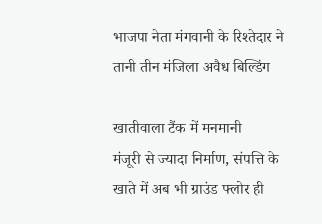भाजपा नेता मंगवानी के रिश्तेदार ने तानी तीन मंजिला अवैध बिल्डिंग

खातीवाला टैंक में मनमानी
मंजूरी से ज्यादा निर्माण, संपत्ति के खाते में अब भी ग्राउंड फ्लोर ही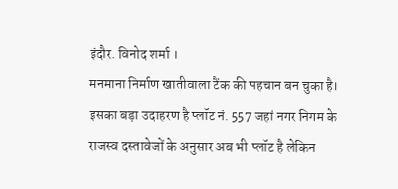इंदौर. विनोद शर्मा ।
मनमाना निर्माण खातीवाला टैंक की पहचान बन चुका है। इसका बड़ा उदाहरण है प्लॉट नं. 557 जहां नगर निगम के राजस्व दस्तावेजों के अनुसार अब भी प्लॉट है लेकिन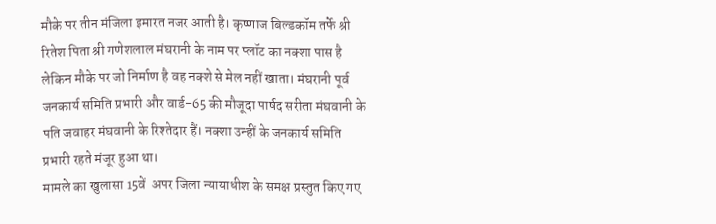मौके पर तीन मंजिला इमारत नजर आती है। कृष्णाज बिल्डकॉम तर्फे श्री रितेश पिता श्री गणेशलाल मंघरानी के नाम पर प्लॉट का नक्शा पास है लेकिन मौके पर जो निर्माण है वह नक्शे से मेल नहीं खाता। मंघरानी पूर्व जनकार्य समिति प्रभारी और वार्ड-65 की मौजूदा पार्षद सरीता मंघवानी के पति जवाहर मंघवानी के रिश्तेदार हैं। नक्शा उन्हीं के जनकार्य समिति प्रभारी रहते मंजूर हुआ था।
मामले का खुलासा 15वें  अपर जिला न्यायाधीश के समक्ष प्रस्तुत किए गए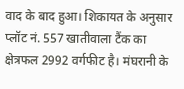वाद के बाद हुआ। शिकायत के अनुसार प्लॉट नं. 557 खातीवाला टैंक का क्षेत्रफल 2992 वर्गफीट है। मंघरानी के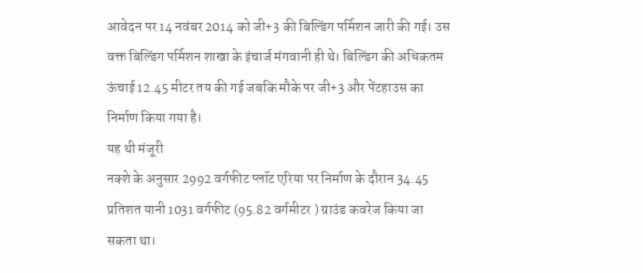आवेदन पर 14 नवंबर 2014 को जी+3 की बिल्डिंग पर्मिशन जारी की गई। उस वक्त बिल्डिंग पर्मिशन शाखा के इंचार्ज मंगवानी ही थे। बिल्डिंग की अधिकतम ऊंचाई 12.45 मीटर तय की गई जबकि मौके पर जी+3 और पेंटहाउस का निर्माण किया गया है।
यह थी मंजूरी
नक्शे के अनुसार 2992 वर्गफीट प्लॉट एरिया पर निर्माण के दौरान 34.45 प्रतिशत यानी 1031 वर्गफीट (95.82 वर्गमीटर ) ग्राउंड कवरेज किया जा सकता था।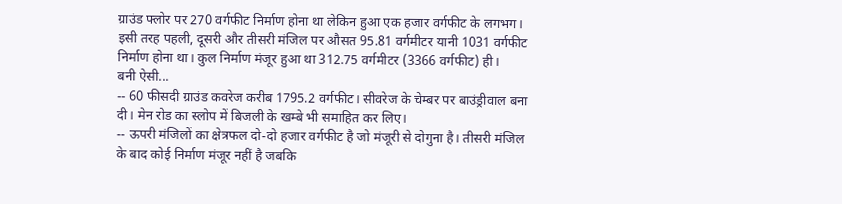ग्राउंड फ्लोर पर 270 वर्गफीट निर्माण होना था लेकिन हुआ एक हजार वर्गफीट के लगभग। इसी तरह पहली, दूसरी और तीसरी मंजिल पर औसत 95.81 वर्गमीटर यानी 1031 वर्गफीट निर्माण होना था। कुल निर्माण मंजूर हुआ था 312.75 वर्गमीटर (3366 वर्गफीट) ही।
बनी ऐसी...
-- 60 फीसदी ग्राउंड कवरेज करीब 1795.2 वर्गफीट। सीवरेज के चेम्बर पर बाउंड्रीवाल बना दी। मेन रोड का स्लोप में बिजली के खम्बे भी समाहित कर लिए।
-- ऊपरी मंजिलों का क्षेत्रफल दो-दो हजार वर्गफीट है जो मंजूरी से दोगुना है। तीसरी मंजिल के बाद कोई निर्माण मंजूर नहीं है जबकि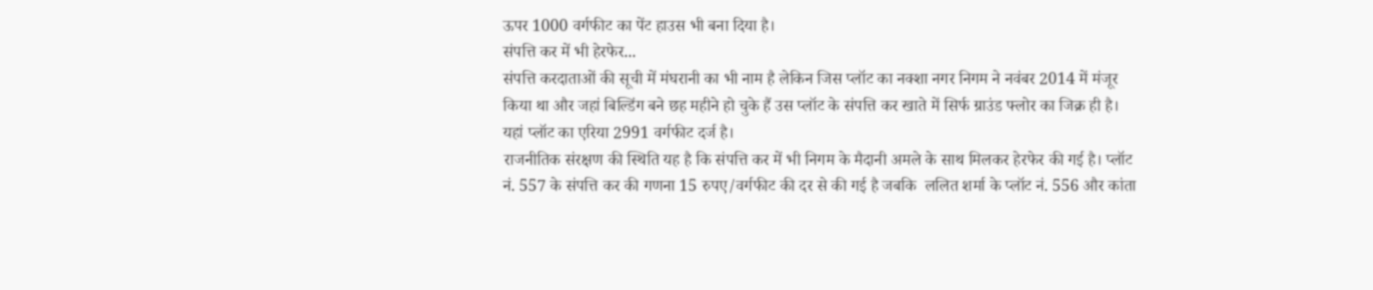ऊपर 1000 वर्गफीट का पेंट हाउस भी बना दिया है।
संपत्ति कर में भी हेरफेर...
संपत्ति करदाताओं की सूची में मंघरानी का भी नाम है लेकिन जिस प्लॉट का नक्शा नगर निगम ने नवंबर 2014 में मंजूर किया था और जहां बिल्डिंग बने छह महीने हो चुके हैं उस प्लॉट के संपत्ति कर खाते में सिर्फ ग्राउंड फ्लोर का जिक्र ही है। यहां प्लॉट का एरिया 2991 वर्गफीट दर्ज है।
राजनीतिक संरक्षण की स्थिति यह है कि संपत्ति कर में भी निगम के मैदानी अमले के साथ मिलकर हेरफेर की गई है। प्लॉट नं. 557 के संपत्ति कर की गणना 15 रुपए/वर्गफीट की दर से की गई है जबकि  ललित शर्मा के प्लॉट नं. 556 और कांता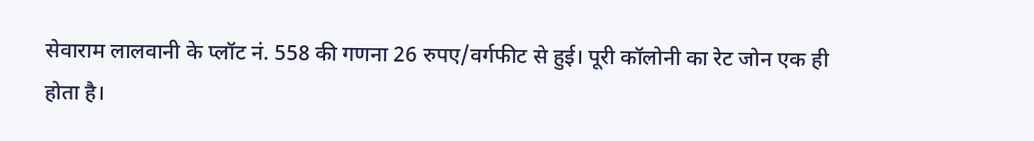सेवाराम लालवानी के प्लॉट नं. 558 की गणना 26 रुपए/वर्गफीट से हुई। पूरी कॉलोनी का रेट जोन एक ही होता है।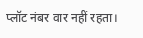प्लॉट नंबर वार नहीं रहता।